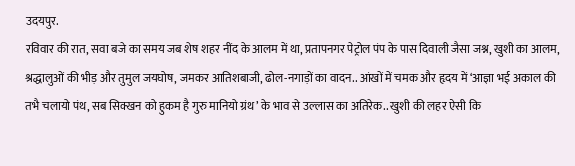उदयपुर.
रविवार की रात, सवा बजे का समय जब शेष शहर नींद के आलम में था, प्रतापनगर पेट्रोल पंप के पास दिवाली जैसा जश्न, खुशी का आलम, श्रद्धालुओं की भीड़ और तुमुल जयघोष, जमकर आतिशबाजी, ढोल-नगाड़ों का वादन.. आंखों में चमक और हृदय में ‘आज्ञा भई अकाल की तभै चलायो पंथ, सब सिक्खन को हुकम है गुरु मानियो ग्रंथ’ के भाव से उल्लास का अतिरेक.. खुशी की लहर ऐसी कि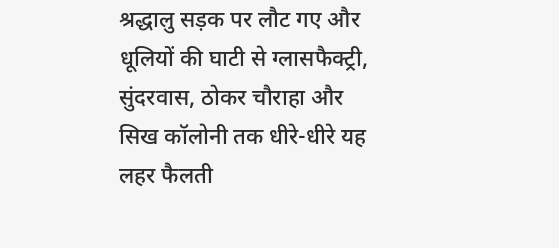श्रद्धालु सड़क पर लौट गए और धूलियों की घाटी से ग्लासफैक्ट्री, सुंदरवास, ठोकर चौराहा और सिख कॉलोनी तक धीरे-धीरे यह लहर फैलती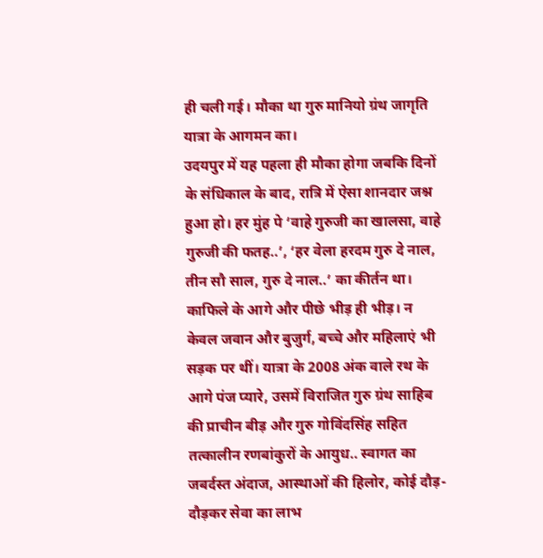ही चली गई। मौका था गुरु मानियो ग्रंथ जागृति यात्रा के आगमन का।
उदयपुर में यह पहला ही मौका होगा जबकि दिनों के संधिकाल के बाद, रात्रि में ऐसा शानदार जश्न हुआ हो। हर मुंह पे ‘वाहे गुरुजी का खालसा, वाहे गुरुजी की फतह..’, ‘हर वेला हरदम गुरु दे नाल, तीन सौ साल, गुरु दे नाल..’ का कीर्तन था।
काफिले के आगे और पीछे भीड़ ही भीड़। न केवल जवान और बुजुर्ग, बच्चे और महिलाएं भी सड़क पर थीं। यात्रा के 2008 अंक वाले रथ के आगे पंज प्यारे, उसमें विराजित गुरु ग्रंथ साहिब की प्राचीन बीड़ और गुरु गोविंदसिंह सहित तत्कालीन रणबांकुरों के आयुध.. स्वागत का जबर्दस्त अंदाज, आस्थाओं की हिलोर, कोई दौड़-दौड़कर सेवा का लाभ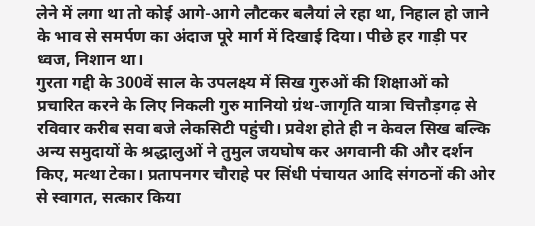लेने में लगा था तो कोई आगे-आगे लौटकर बलैयां ले रहा था, निहाल हो जाने के भाव से समर्पण का अंदाज पूरे मार्ग में दिखाई दिया। पीछे हर गाड़ी पर ध्वज, निशान था।
गुरता गद्दी के 300वें साल के उपलक्ष्य में सिख गुरुओं की शिक्षाओं को प्रचारित करने के लिए निकली गुरु मानियो ग्रंथ-जागृति यात्रा चित्तौड़गढ़ से रविवार करीब सवा बजे लेकसिटी पहुंची। प्रवेश होते ही न केवल सिख बल्कि अन्य समुदायों के श्रद्धालुओं ने तुमुल जयघोष कर अगवानी की और दर्शन किए, मत्था टेका। प्रतापनगर चौराहे पर सिंधी पंचायत आदि संगठनों की ओर से स्वागत, सत्कार किया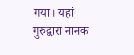गया। यहां गुरुद्वारा नानक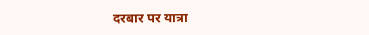दरबार पर यात्रा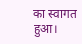का स्वागत हुआ।